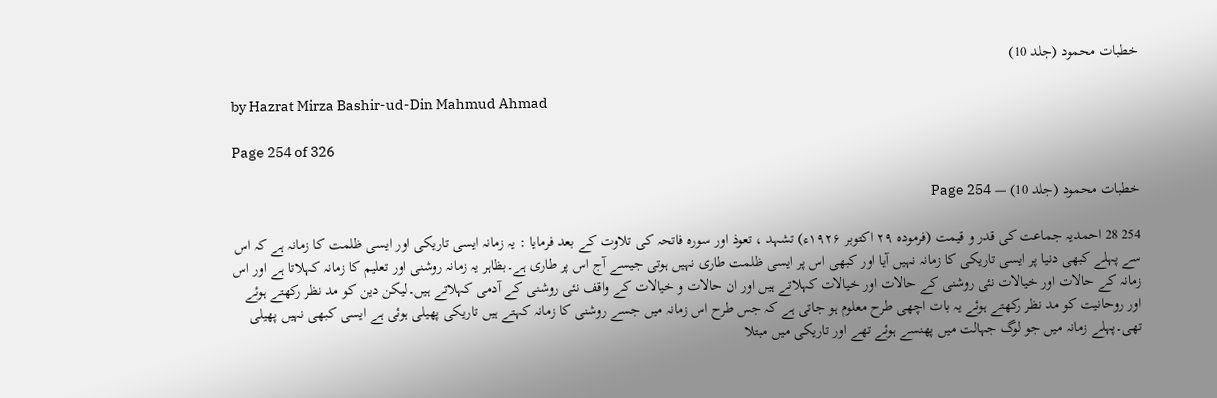خطبات محمود (جلد 10)

by Hazrat Mirza Bashir-ud-Din Mahmud Ahmad

Page 254 of 326

خطبات محمود (جلد 10) — Page 254

254 28 احمدیہ جماعت کی قدر و قیمت (فرموده ۲۹ اکتوبر ۱۹۲۶ء) تشہد ، تعوذ اور سورہ فاتحہ کی تلاوت کے بعد فرمایا : یہ زمانہ ایسی تاریکی اور ایسی ظلمت کا زمانہ ہے کہ اس سے پہلے کبھی دنیا پر ایسی تاریکی کا زمانہ نہیں آیا اور کبھی اس پر ایسی ظلمت طاری نہیں ہوتی جیسے آج اس پر طاری ہے۔بظاہر یہ زمانہ روشنی اور تعلیم کا زمانہ کہلاتا ہے اور اس زمانہ کے حالات اور خیالات نئی روشنی کے حالات اور خیالات کہلاتے ہیں اور ان حالات و خیالات کے واقف نئی روشنی کے آدمی کہلاتے ہیں۔لیکن دین کو مد نظر رکھتے ہوئے اور روحانیت کو مد نظر رکھتے ہوئے یہ بات اچھی طرح معلوم ہو جاتی ہے کہ جس طرح اس زمانہ میں جسے روشنی کا زمانہ کہتے ہیں تاریکی پھیلی ہوئی ہے ایسی کبھی نہیں پھیلی تھی۔پہلے زمانہ میں جو لوگ جہالت میں پھنسے ہوئے تھے اور تاریکی میں مبتلا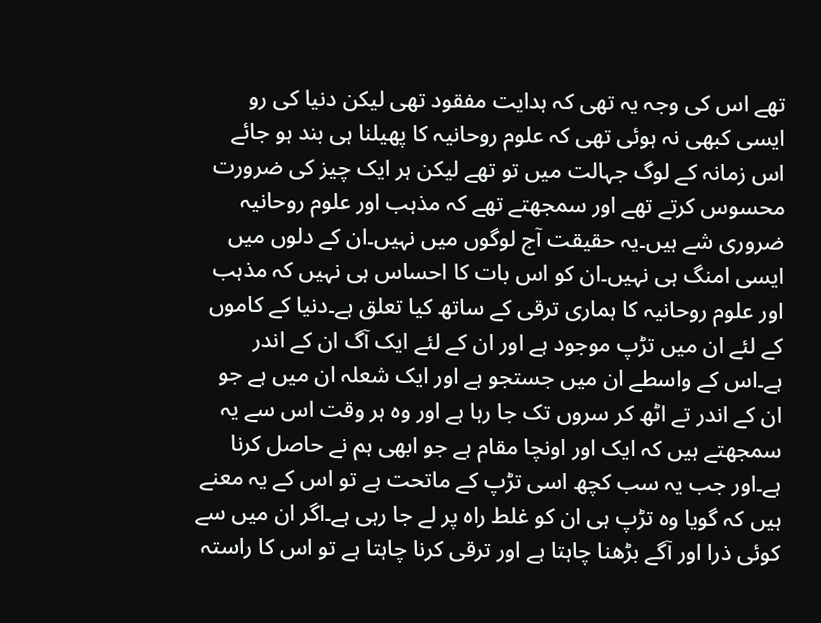تھے اس کی وجہ یہ تھی کہ ہدایت مفقود تھی لیکن دنیا کی رو ایسی کبھی نہ ہوئی تھی کہ علوم روحانیہ کا پھیلنا ہی بند ہو جائے اس زمانہ کے لوگ جہالت میں تو تھے لیکن ہر ایک چیز کی ضرورت محسوس کرتے تھے اور سمجھتے تھے کہ مذہب اور علوم روحانیہ ضروری شے ہیں۔یہ حقیقت آج لوگوں میں نہیں۔ان کے دلوں میں ایسی امنگ ہی نہیں۔ان کو اس بات کا احساس ہی نہیں کہ مذہب اور علوم روحانیہ کا ہماری ترقی کے ساتھ کیا تعلق ہے۔دنیا کے کاموں کے لئے ان میں تڑپ موجود ہے اور ان کے لئے ایک آگ ان کے اندر ہے۔اس کے واسطے ان میں جستجو ہے اور ایک شعلہ ان میں ہے جو ان کے اندر تے اٹھ کر سروں تک جا رہا ہے اور وہ ہر وقت اس سے یہ سمجھتے ہیں کہ ایک اور اونچا مقام ہے جو ابھی ہم نے حاصل کرنا ہے۔اور جب یہ سب کچھ اسی تڑپ کے ماتحت ہے تو اس کے یہ معنے ہیں کہ گویا وہ تڑپ ہی ان کو غلط راہ پر لے جا رہی ہے۔اگر ان میں سے کوئی ذرا اور آگے بڑھنا چاہتا ہے اور ترقی کرنا چاہتا ہے تو اس کا راستہ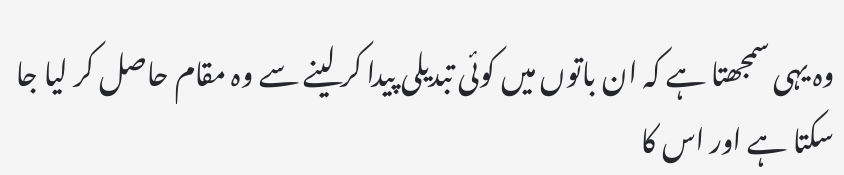وہ یہی سمجھتا ہے کہ ان باتوں میں کوئی تبدیلی پیدا کر لینے سے وہ مقام حاصل کر لیا جا سکتا ہے اور اس کا